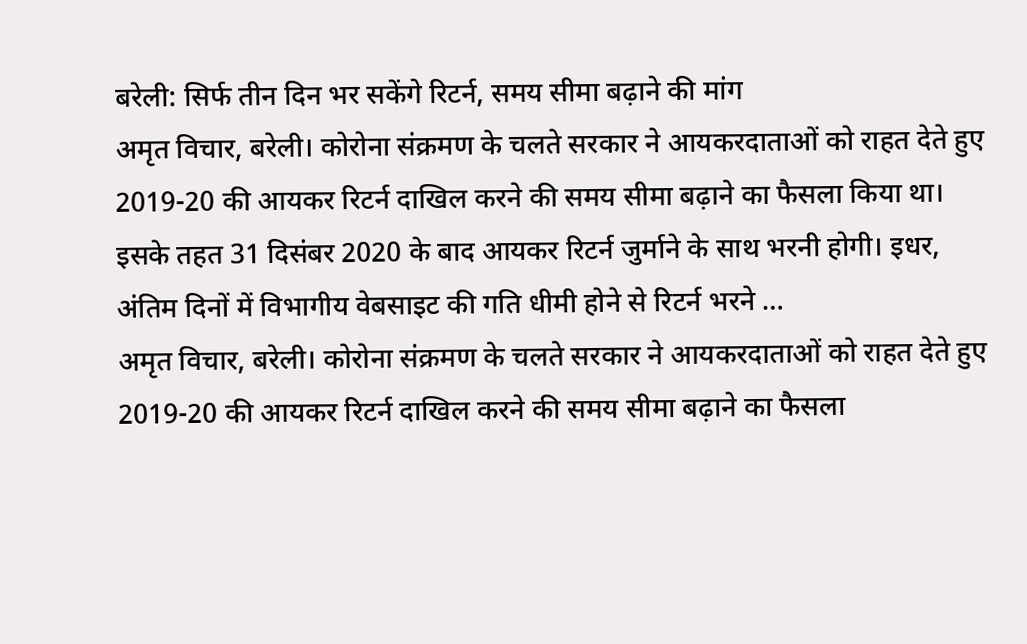बरेली: सिर्फ तीन दिन भर सकेंगे रिटर्न, समय सीमा बढ़ाने की मांग
अमृत विचार, बरेली। कोरोना संक्रमण के चलते सरकार ने आयकरदाताओं को राहत देते हुए 2019-20 की आयकर रिटर्न दाखिल करने की समय सीमा बढ़ाने का फैसला किया था। इसके तहत 31 दिसंबर 2020 के बाद आयकर रिटर्न जुर्माने के साथ भरनी होगी। इधर, अंतिम दिनों में विभागीय वेबसाइट की गति धीमी होने से रिटर्न भरने …
अमृत विचार, बरेली। कोरोना संक्रमण के चलते सरकार ने आयकरदाताओं को राहत देते हुए 2019-20 की आयकर रिटर्न दाखिल करने की समय सीमा बढ़ाने का फैसला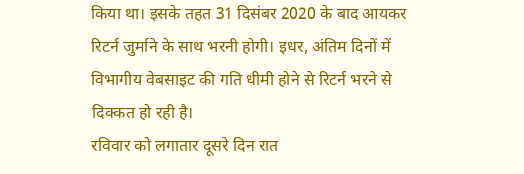किया था। इसके तहत 31 दिसंबर 2020 के बाद आयकर रिटर्न जुर्माने के साथ भरनी होगी। इधर, अंतिम दिनों में विभागीय वेबसाइट की गति धीमी होने से रिटर्न भरने से दिक्कत हो रही है।
रविवार को लगातार दूसरे दिन रात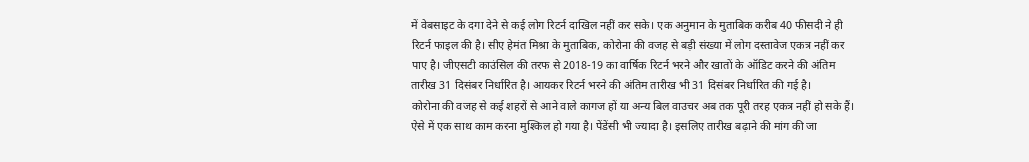में वेबसाइट के दगा देने से कई लोग रिटर्न दाखिल नहीं कर सके। एक अनुमान के मुताबिक करीब 40 फीसदी ने ही रिटर्न फाइल की है। सीए हेमंत मिश्रा के मुताबिक, कोरोना की वजह से बड़ी संख्या में लोग दस्तावेज एकत्र नहीं कर पाए है। जीएसटी काउंसिल की तरफ से 2018-19 का वार्षिक रिटर्न भरने और खातों के ऑडिट करने की अंतिम तारीख 31 दिसंबर निर्धारित है। आयकर रिटर्न भरने की अंतिम तारीख भी 31 दिसंबर निर्धारित की गई है।
कोरोना की वजह से कई शहरों से आने वाले कागज हों या अन्य बिल वाउचर अब तक पूरी तरह एकत्र नहीं हो सके हैं। ऐसे में एक साथ काम करना मुश्किल हो गया है। पेंडेंसी भी ज्यादा है। इसलिए तारीख बढ़ाने की मांग की जा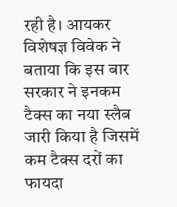रही है। आयकर विशेषज्ञ विवेक ने बताया कि इस बार सरकार ने इनकम टैक्स का नया स्लैब जारी किया है जिसमें कम टैक्स दरों का फायदा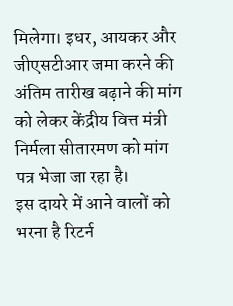मिलेगा। इधर, आयकर और जीएसटीआर जमा करने की अंतिम तारीख बढ़ाने की मांग को लेकर केंद्रीय वित्त मंत्री निर्मला सीतारमण को मांग पत्र भेजा जा रहा है।
इस दायरे में आने वालों को भरना है रिटर्न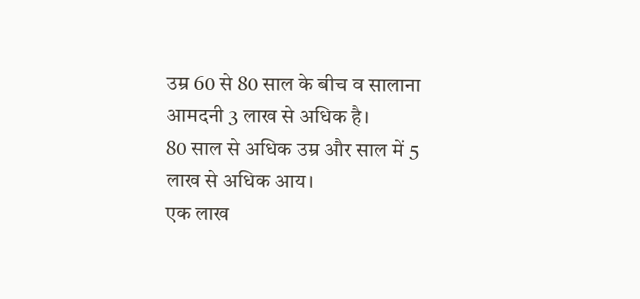उम्र 60 से 80 साल के बीच व सालाना आमदनी 3 लाख से अधिक है।
80 साल से अधिक उम्र और साल में 5 लाख से अधिक आय।
एक लाख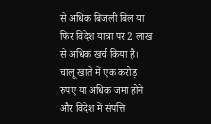से अधिक बिजली बिल या फिर विदेश यात्रा पर 2 लाख से अधिक खर्च किया है।
चालू खाते में एक करोड़ रुपए या अधिक जमा होने और विदेश में संपत्ति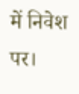में निवेश पर।